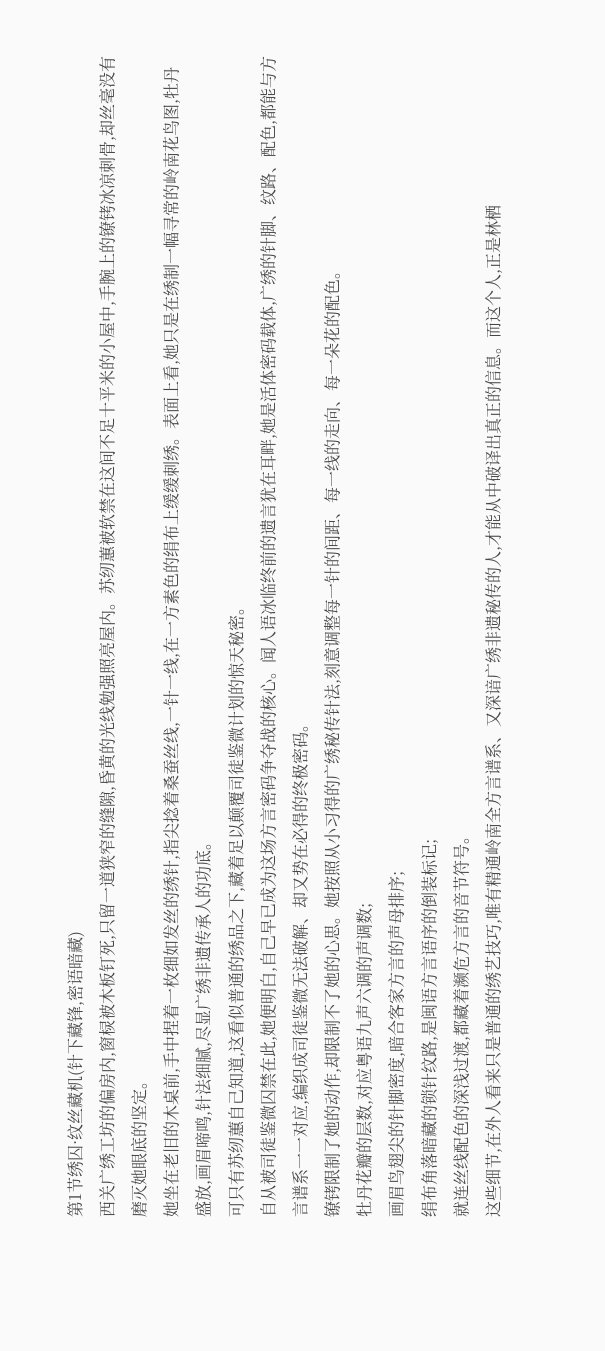第1节绣囚·纹丝藏机(针下藏锋,密语暗藏)
西关广绣工坊的偏房内,窗棂被木板钉死,只留一道狭窄的缝隙,昏黄的光线勉强照亮屋内。苏纫蕙被软禁在这间不足十平米的小屋中,手腕上的镣铐冰凉刺骨,却丝毫没有磨灭她眼底的坚定。
她坐在老旧的木桌前,手中捏着一枚细如发丝的绣针,指尖捻着桑蚕丝线,一针一线,在一方素色的绢布上缓缓刺绣。表面上看,她只是在绣制一幅寻常的岭南花鸟图,牡丹盛放,画眉啼鸣,针法细腻,尽显广绣非遗传承人的功底。
可只有苏纫蕙自己知道,这看似普通的绣品之下,藏着足以颠覆司徒鉴微计划的惊天秘密。
自从被司徒鉴微囚禁在此,她便明白,自己早已成为这场方言密码争夺战的核心。闻人语冰临终前的遗言犹在耳畔,她是活体密码载体,广绣的针脚、纹路、配色,都能与方言谱系一一对应,编织成司徒鉴微无法破解、却又势在必得的终极密码。
镣铐限制了她的动作,却限制不了她的心思。她按照从小习得的广绣秘传针法,刻意调整每一针的间距、每一线的走向、每一朵花的配色。
牡丹花瓣的层数,对应粤语九声六调的声调数;
画眉鸟翅尖的针脚密度,暗合客家方言的声母排序;
绢布角落暗藏的锁针纹路,是闽语方言语序的倒装标记;
就连丝线配色的深浅过渡,都藏着濒危方言的音节符号。
这些细节,在外人看来只是普通的绣艺技巧,唯有精通岭南全方言谱系、又深谙广绣非遗秘传的人,才能从中破译出真正的信息。而这个人,正是林栖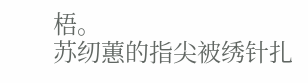梧。
苏纫蕙的指尖被绣针扎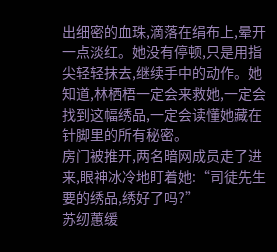出细密的血珠,滴落在绢布上,晕开一点淡红。她没有停顿,只是用指尖轻轻抹去,继续手中的动作。她知道,林栖梧一定会来救她,一定会找到这幅绣品,一定会读懂她藏在针脚里的所有秘密。
房门被推开,两名暗网成员走了进来,眼神冰冷地盯着她:“司徒先生要的绣品,绣好了吗?”
苏纫蕙缓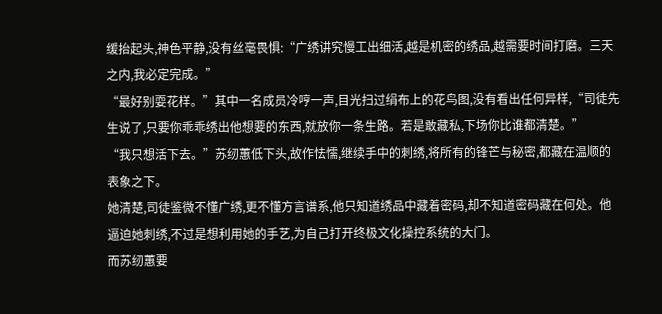缓抬起头,神色平静,没有丝毫畏惧:“广绣讲究慢工出细活,越是机密的绣品,越需要时间打磨。三天之内,我必定完成。”
“最好别耍花样。”其中一名成员冷哼一声,目光扫过绢布上的花鸟图,没有看出任何异样,“司徒先生说了,只要你乖乖绣出他想要的东西,就放你一条生路。若是敢藏私,下场你比谁都清楚。”
“我只想活下去。”苏纫蕙低下头,故作怯懦,继续手中的刺绣,将所有的锋芒与秘密,都藏在温顺的表象之下。
她清楚,司徒鉴微不懂广绣,更不懂方言谱系,他只知道绣品中藏着密码,却不知道密码藏在何处。他逼迫她刺绣,不过是想利用她的手艺,为自己打开终极文化操控系统的大门。
而苏纫蕙要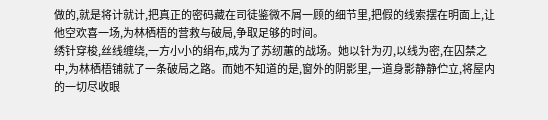做的,就是将计就计,把真正的密码藏在司徒鉴微不屑一顾的细节里,把假的线索摆在明面上,让他空欢喜一场,为林栖梧的营救与破局,争取足够的时间。
绣针穿梭,丝线缠绕,一方小小的绢布,成为了苏纫蕙的战场。她以针为刃,以线为密,在囚禁之中,为林栖梧铺就了一条破局之路。而她不知道的是,窗外的阴影里,一道身影静静伫立,将屋内的一切尽收眼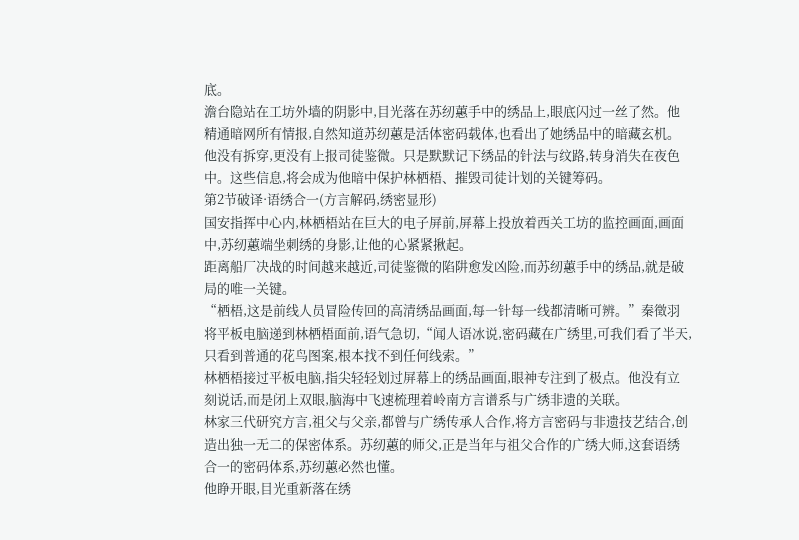底。
澹台隐站在工坊外墙的阴影中,目光落在苏纫蕙手中的绣品上,眼底闪过一丝了然。他精通暗网所有情报,自然知道苏纫蕙是活体密码载体,也看出了她绣品中的暗藏玄机。
他没有拆穿,更没有上报司徒鉴微。只是默默记下绣品的针法与纹路,转身消失在夜色中。这些信息,将会成为他暗中保护林栖梧、摧毁司徒计划的关键筹码。
第2节破译·语绣合一(方言解码,绣密显形)
国安指挥中心内,林栖梧站在巨大的电子屏前,屏幕上投放着西关工坊的监控画面,画面中,苏纫蕙端坐刺绣的身影,让他的心紧紧揪起。
距离船厂决战的时间越来越近,司徒鉴微的陷阱愈发凶险,而苏纫蕙手中的绣品,就是破局的唯一关键。
“栖梧,这是前线人员冒险传回的高清绣品画面,每一针每一线都清晰可辨。”秦徵羽将平板电脑递到林栖梧面前,语气急切,“闻人语冰说,密码藏在广绣里,可我们看了半天,只看到普通的花鸟图案,根本找不到任何线索。”
林栖梧接过平板电脑,指尖轻轻划过屏幕上的绣品画面,眼神专注到了极点。他没有立刻说话,而是闭上双眼,脑海中飞速梳理着岭南方言谱系与广绣非遗的关联。
林家三代研究方言,祖父与父亲,都曾与广绣传承人合作,将方言密码与非遗技艺结合,创造出独一无二的保密体系。苏纫蕙的师父,正是当年与祖父合作的广绣大师,这套语绣合一的密码体系,苏纫蕙必然也懂。
他睁开眼,目光重新落在绣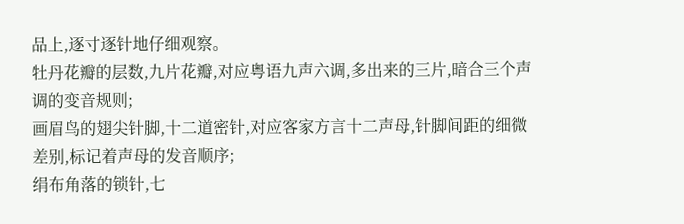品上,逐寸逐针地仔细观察。
牡丹花瓣的层数,九片花瓣,对应粤语九声六调,多出来的三片,暗合三个声调的变音规则;
画眉鸟的翅尖针脚,十二道密针,对应客家方言十二声母,针脚间距的细微差别,标记着声母的发音顺序;
绢布角落的锁针,七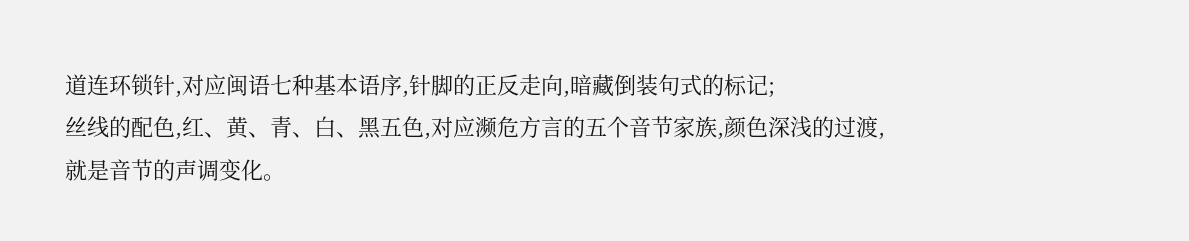道连环锁针,对应闽语七种基本语序,针脚的正反走向,暗藏倒装句式的标记;
丝线的配色,红、黄、青、白、黑五色,对应濒危方言的五个音节家族,颜色深浅的过渡,就是音节的声调变化。